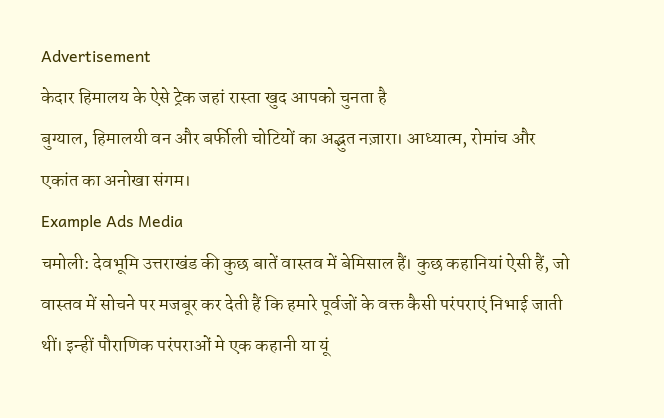Advertisement
केदार हिमालय के ऐसे ट्रेक जहां रास्ता खुद आपको चुनता है
बुग्याल, हिमालयी वन और बर्फीली चोटियों का अद्भुत नज़ारा। आध्यात्म, रोमांच और एकांत का अनोखा संगम।
Example Ads Media
चमोली: देवभूमि उत्तराखंड की कुछ बातें वास्तव में बेमिसाल हैं। कुछ कहानियां ऐसी हैं, जो वास्तव में सोचने पर मजबूर कर देती हैं कि हमारे पूर्वजों के वक्त कैसी परंपराएं निभाई जाती थीं। इन्हीं पौराणिक परंपराओं मे एक कहानी या यूं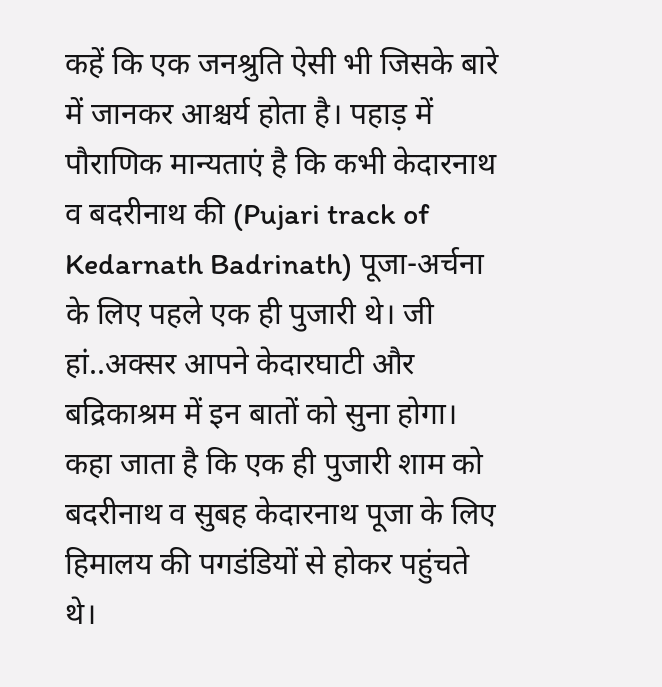कहें कि एक जनश्रुति ऐसी भी जिसके बारे में जानकर आश्चर्य होता है। पहाड़ में पौराणिक मान्यताएं है कि कभी केदारनाथ व बदरीनाथ की (Pujari track of Kedarnath Badrinath) पूजा-अर्चना के लिए पहले एक ही पुजारी थे। जी हां..अक्सर आपने केदारघाटी और बद्रिकाश्रम में इन बातों को सुना होगा। कहा जाता है कि एक ही पुजारी शाम को बदरीनाथ व सुबह केदारनाथ पूजा के लिए हिमालय की पगडंडियों से होकर पहुंचते थे।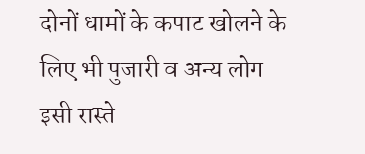दोनों धामों के कपाट खोलने के लिए भी पुजारी व अन्य लोग इसी रास्ते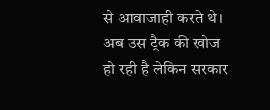से आवाजाही करते थे। अब उस ट्रैक की खोज हो रही है लेकिन सरकार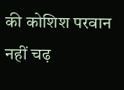की कोशिश परवान नहीं चढ़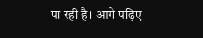पा रही है। आगे पढ़िए